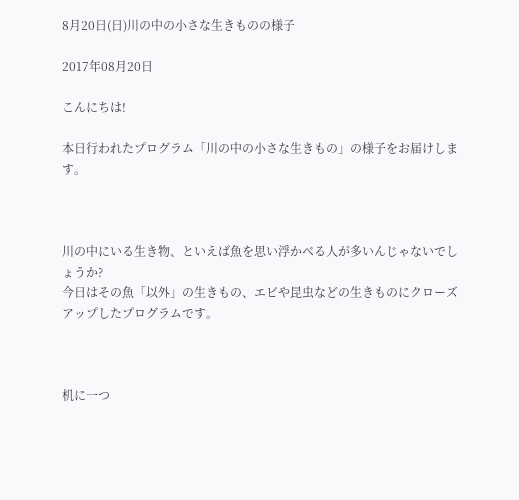8月20日(日)川の中の小さな生きものの様子

2017年08月20日

こんにちは!

本日行われたプログラム「川の中の小さな生きもの」の様子をお届けします。



川の中にいる生き物、といえば魚を思い浮かべる人が多いんじゃないでしょうか?
今日はその魚「以外」の生きもの、エビや昆虫などの生きものにクローズアップしたプログラムです。



机に一つ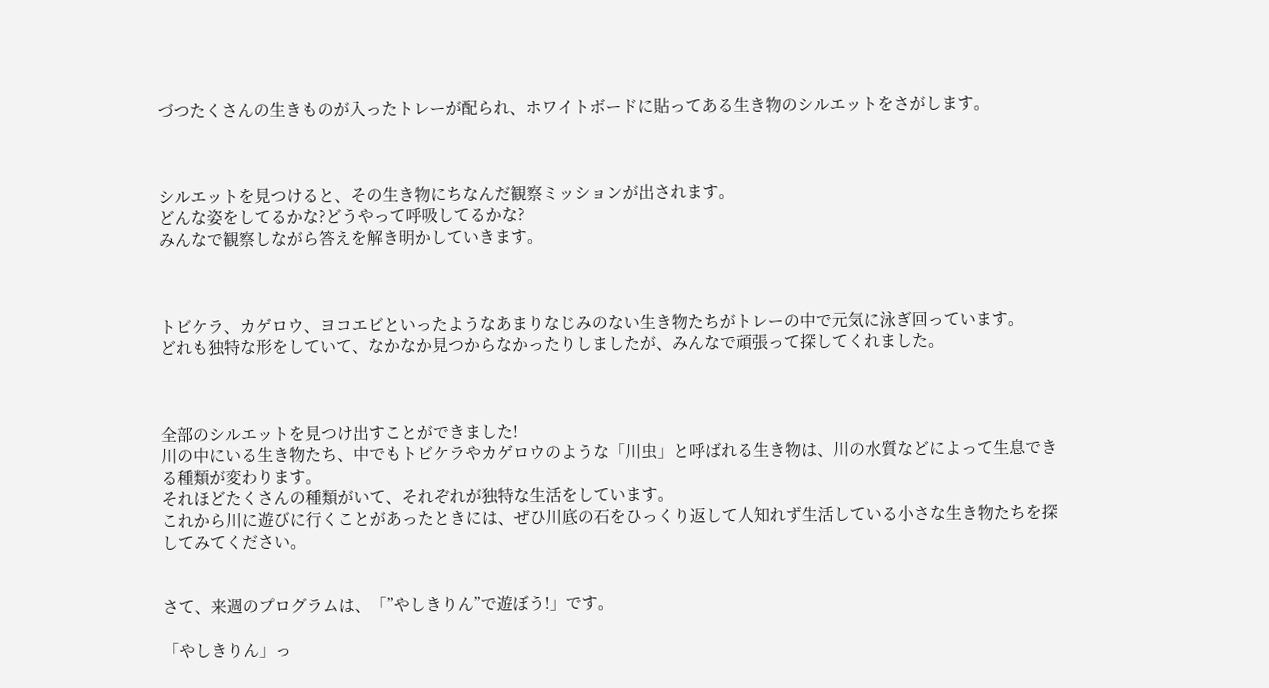づつたくさんの生きものが入ったトレーが配られ、ホワイトボードに貼ってある生き物のシルエットをさがします。



シルエットを見つけると、その生き物にちなんだ観察ミッションが出されます。
どんな姿をしてるかな?どうやって呼吸してるかな?
みんなで観察しながら答えを解き明かしていきます。



トビケラ、カゲロウ、ヨコエビといったようなあまりなじみのない生き物たちがトレーの中で元気に泳ぎ回っています。
どれも独特な形をしていて、なかなか見つからなかったりしましたが、みんなで頑張って探してくれました。



全部のシルエットを見つけ出すことができました!
川の中にいる生き物たち、中でもトビケラやカゲロウのような「川虫」と呼ばれる生き物は、川の水質などによって生息できる種類が変わります。
それほどたくさんの種類がいて、それぞれが独特な生活をしています。
これから川に遊びに行くことがあったときには、ぜひ川底の石をひっくり返して人知れず生活している小さな生き物たちを探してみてください。


さて、来週のプログラムは、「”やしきりん”で遊ぼう!」です。

「やしきりん」っ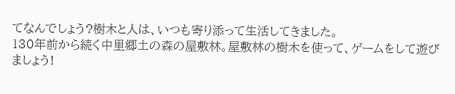てなんでしょう?樹木と人は、いつも寄り添って生活してきました。
130年前から続く中里郷土の森の屋敷林。屋敷林の樹木を使って、ゲームをして遊びましょう!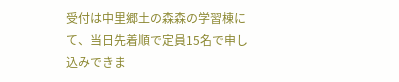受付は中里郷土の森森の学習棟にて、当日先着順で定員15名で申し込みできま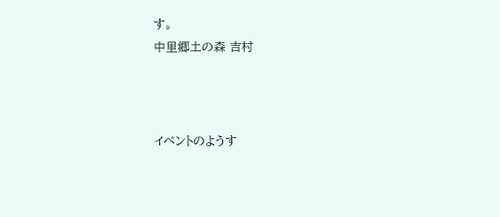す。
中里郷土の森 吉村



イベントのようす